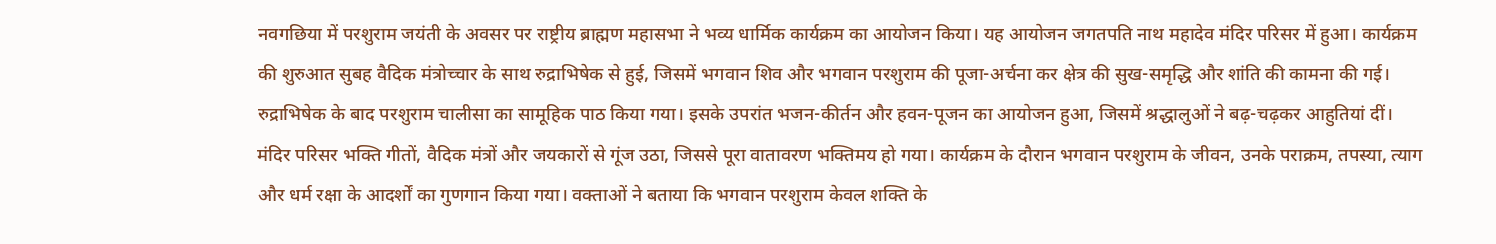नवगछिया में परशुराम जयंती के अवसर पर राष्ट्रीय ब्राह्मण महासभा ने भव्य धार्मिक कार्यक्रम का आयोजन किया। यह आयोजन जगतपति नाथ महादेव मंदिर परिसर में हुआ। कार्यक्रम की शुरुआत सुबह वैदिक मंत्रोच्चार के साथ रुद्राभिषेक से हुई, जिसमें भगवान शिव और भगवान परशुराम की पूजा-अर्चना कर क्षेत्र की सुख-समृद्धि और शांति की कामना की गई। रुद्राभिषेक के बाद परशुराम चालीसा का सामूहिक पाठ किया गया। इसके उपरांत भजन-कीर्तन और हवन-पूजन का आयोजन हुआ, जिसमें श्रद्धालुओं ने बढ़-चढ़कर आहुतियां दीं। मंदिर परिसर भक्ति गीतों, वैदिक मंत्रों और जयकारों से गूंज उठा, जिससे पूरा वातावरण भक्तिमय हो गया। कार्यक्रम के दौरान भगवान परशुराम के जीवन, उनके पराक्रम, तपस्या, त्याग और धर्म रक्षा के आदर्शों का गुणगान किया गया। वक्ताओं ने बताया कि भगवान परशुराम केवल शक्ति के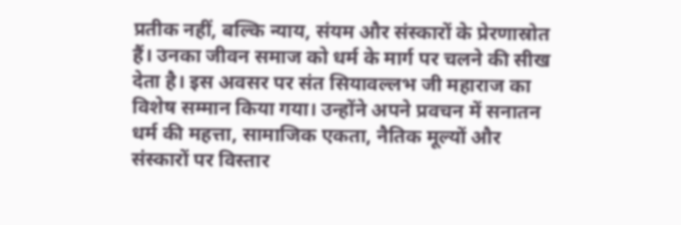प्रतीक नहीं, बल्कि न्याय, संयम और संस्कारों के प्रेरणास्रोत हैं। उनका जीवन समाज को धर्म के मार्ग पर चलने की सीख देता है। इस अवसर पर संत सियावल्लभ जी महाराज का विशेष सम्मान किया गया। उन्होंने अपने प्रवचन में सनातन धर्म की महत्ता, सामाजिक एकता, नैतिक मूल्यों और संस्कारों पर विस्तार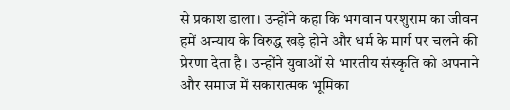से प्रकाश डाला। उन्होंने कहा कि भगवान परशुराम का जीवन हमें अन्याय के विरुद्ध खड़े होने और धर्म के मार्ग पर चलने की प्रेरणा देता है। उन्होंने युवाओं से भारतीय संस्कृति को अपनाने और समाज में सकारात्मक भूमिका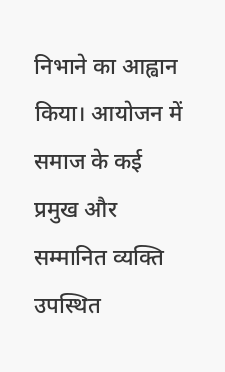निभाने का आह्वान किया। आयोजन में समाज के कई प्रमुख और सम्मानित व्यक्ति उपस्थित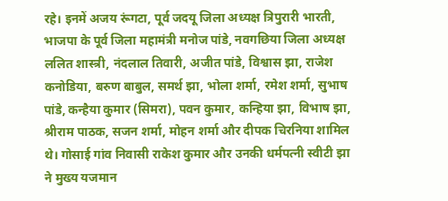रहे। इनमें अजय रूंगटा, पूर्व जदयू जिला अध्यक्ष त्रिपुरारी भारती, भाजपा के पूर्व जिला महामंत्री मनोज पांडे, नवगछिया जिला अध्यक्ष ललित शास्त्री, नंदलाल तिवारी, अजीत पांडे, विश्वास झा, राजेश कनोडिया, बरुण बाबुल, समर्थ झा, भोला शर्मा, रमेश शर्मा, सुभाष पांडे, कन्हैया कुमार (सिमरा), पवन कुमार, कन्हिया झा, विभाष झा, श्रीराम पाठक, सजन शर्मा, मोहन शर्मा और दीपक चिरनिया शामिल थे। गोसाई गांव निवासी राकेश कुमार और उनकी धर्मपत्नी स्वीटी झा ने मुख्य यजमान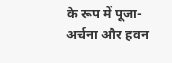के रूप में पूजा-अर्चना और हवन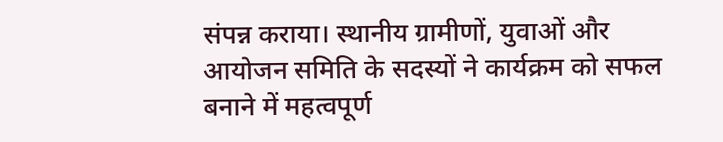संपन्न कराया। स्थानीय ग्रामीणों, युवाओं और आयोजन समिति के सदस्यों ने कार्यक्रम को सफल बनाने में महत्वपूर्ण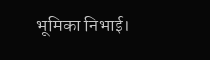भूमिका निभाई।